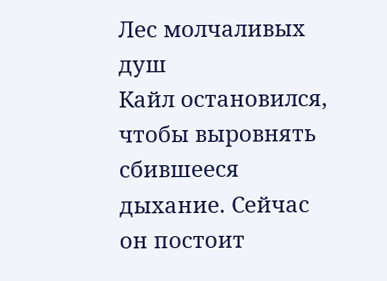Лес молчаливых душ
Кайл остановился, чтобы выровнять сбившееся дыхание. Сейчас он постоит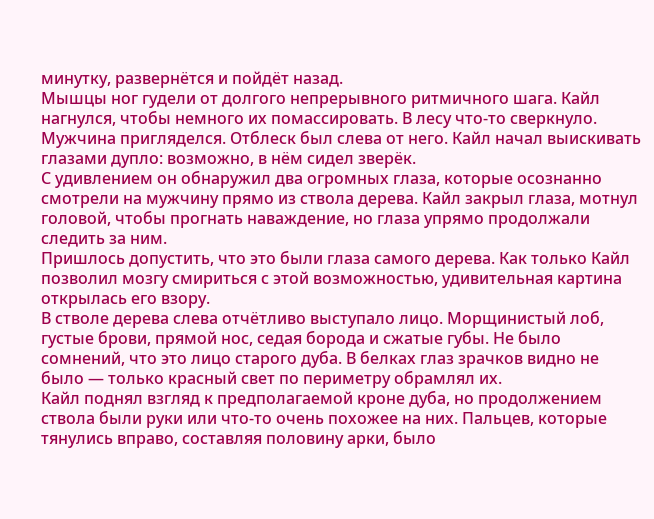минутку, развернётся и пойдёт назад.
Мышцы ног гудели от долгого непрерывного ритмичного шага. Кайл нагнулся, чтобы немного их помассировать. В лесу что-то сверкнуло. Мужчина пригляделся. Отблеск был слева от него. Кайл начал выискивать глазами дупло: возможно, в нём сидел зверёк.
С удивлением он обнаружил два огромных глаза, которые осознанно смотрели на мужчину прямо из ствола дерева. Кайл закрыл глаза, мотнул головой, чтобы прогнать наваждение, но глаза упрямо продолжали следить за ним.
Пришлось допустить, что это были глаза самого дерева. Как только Кайл позволил мозгу смириться с этой возможностью, удивительная картина открылась его взору.
В стволе дерева слева отчётливо выступало лицо. Морщинистый лоб, густые брови, прямой нос, седая борода и сжатые губы. Не было сомнений, что это лицо старого дуба. В белках глаз зрачков видно не было — только красный свет по периметру обрамлял их.
Кайл поднял взгляд к предполагаемой кроне дуба, но продолжением ствола были руки или что-то очень похожее на них. Пальцев, которые тянулись вправо, составляя половину арки, было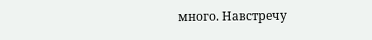много. Навстречу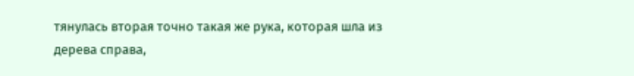тянулась вторая точно такая же рука, которая шла из дерева справа,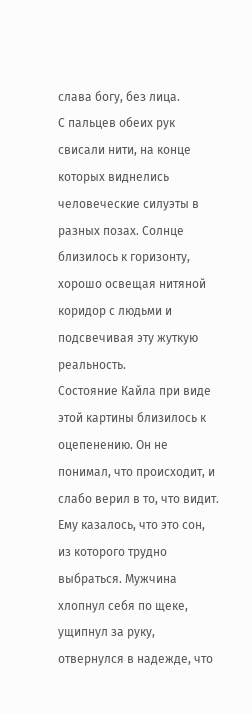слава богу, без лица.
С пальцев обеих рук свисали нити, на конце которых виднелись человеческие силуэты в разных позах. Солнце близилось к горизонту, хорошо освещая нитяной коридор с людьми и подсвечивая эту жуткую реальность.
Состояние Кайла при виде этой картины близилось к оцепенению. Он не понимал, что происходит, и слабо верил в то, что видит. Ему казалось, что это сон, из которого трудно выбраться. Мужчина хлопнул себя по щеке, ущипнул за руку, отвернулся в надежде, что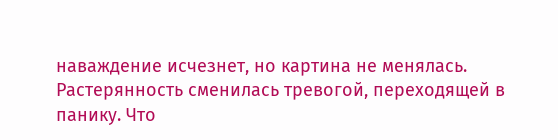наваждение исчезнет, но картина не менялась.
Растерянность сменилась тревогой, переходящей в панику. Что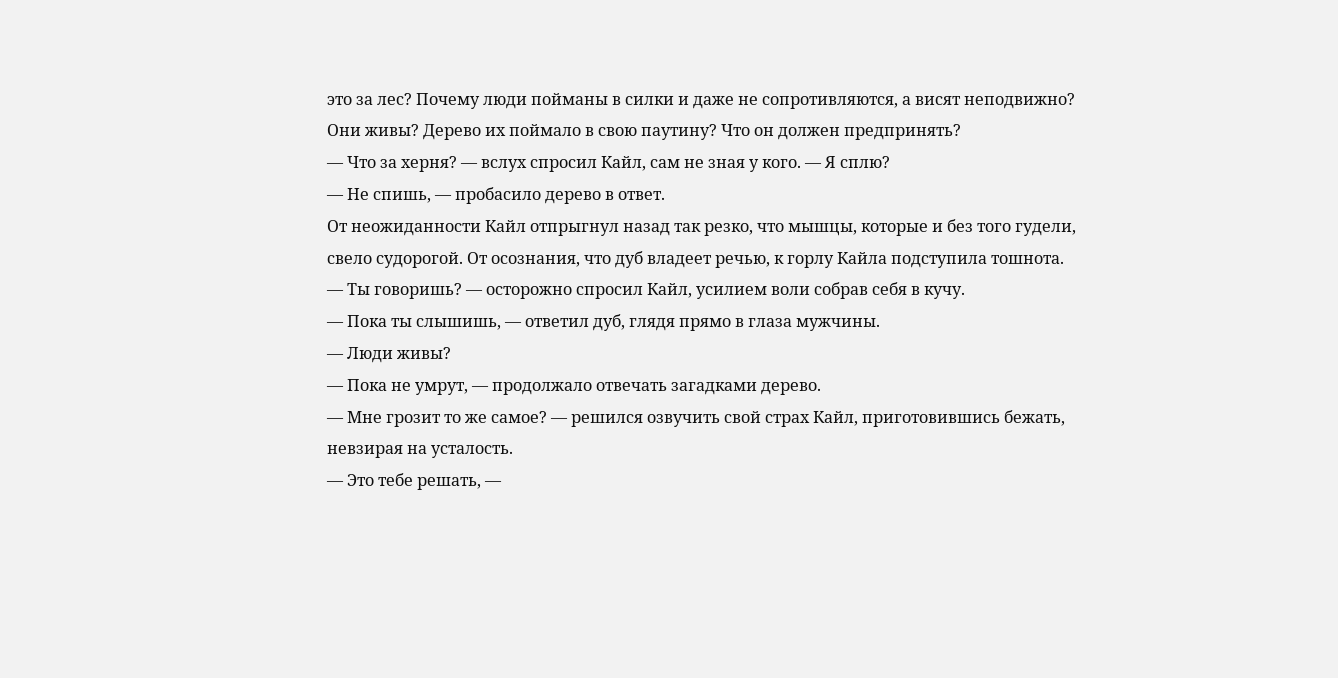это за лес? Почему люди пойманы в силки и даже не сопротивляются, а висят неподвижно? Они живы? Дерево их поймало в свою паутину? Что он должен предпринять?
— Что за херня? — вслух спросил Кайл, сам не зная у кого. — Я сплю?
— Не спишь, — пробасило дерево в ответ.
От неожиданности Кайл отпрыгнул назад так резко, что мышцы, которые и без того гудели, свело судорогой. От осознания, что дуб владеет речью, к горлу Кайла подступила тошнота.
— Ты говоришь? — осторожно спросил Кайл, усилием воли собрав себя в кучу.
— Пока ты слышишь, — ответил дуб, глядя прямо в глаза мужчины.
— Люди живы?
— Пока не умрут, — продолжало отвечать загадками дерево.
— Мне грозит то же самое? — решился озвучить свой страх Кайл, приготовившись бежать, невзирая на усталость.
— Это тебе решать, —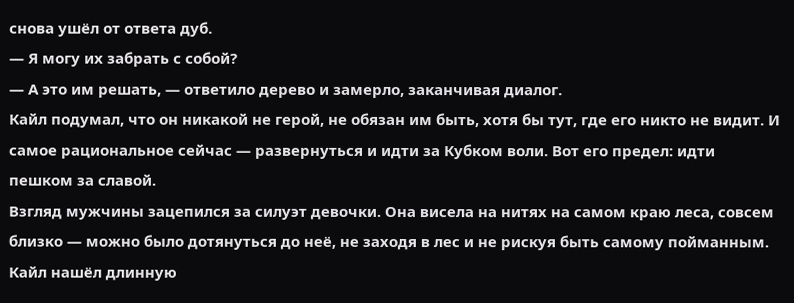снова ушёл от ответа дуб.
— Я могу их забрать с собой?
— А это им решать, — ответило дерево и замерло, заканчивая диалог.
Кайл подумал, что он никакой не герой, не обязан им быть, хотя бы тут, где его никто не видит. И самое рациональное сейчас — развернуться и идти за Кубком воли. Вот его предел: идти пешком за славой.
Взгляд мужчины зацепился за силуэт девочки. Она висела на нитях на самом краю леса, совсем близко — можно было дотянуться до неё, не заходя в лес и не рискуя быть самому пойманным.
Кайл нашёл длинную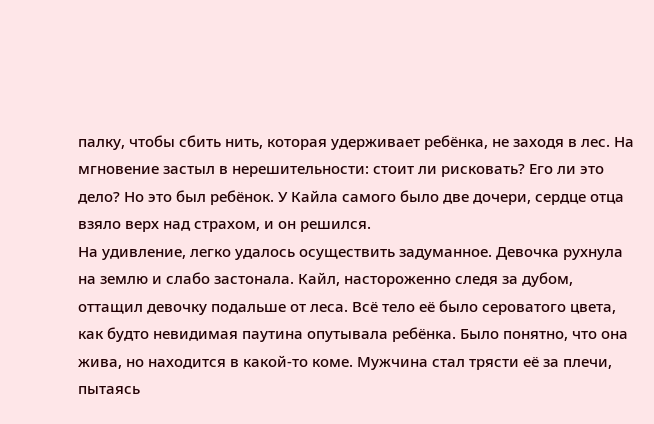палку, чтобы сбить нить, которая удерживает ребёнка, не заходя в лес. На мгновение застыл в нерешительности: стоит ли рисковать? Его ли это дело? Но это был ребёнок. У Кайла самого было две дочери, сердце отца взяло верх над страхом, и он решился.
На удивление, легко удалось осуществить задуманное. Девочка рухнула на землю и слабо застонала. Кайл, настороженно следя за дубом, оттащил девочку подальше от леса. Всё тело её было сероватого цвета, как будто невидимая паутина опутывала ребёнка. Было понятно, что она жива, но находится в какой-то коме. Мужчина стал трясти её за плечи, пытаясь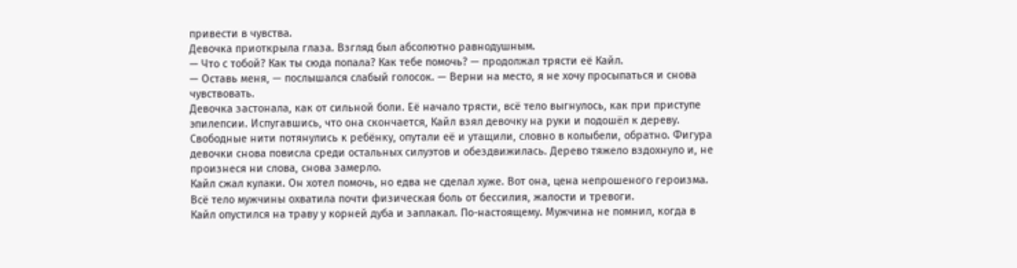привести в чувства.
Девочка приоткрыла глаза. Взгляд был абсолютно равнодушным.
— Что с тобой? Как ты сюда попала? Как тебе помочь? — продолжал трясти её Кайл.
— Оставь меня, — послышался слабый голосок. — Верни на место, я не хочу просыпаться и снова чувствовать.
Девочка застонала, как от сильной боли. Её начало трясти, всё тело выгнулось, как при приступе эпилепсии. Испугавшись, что она скончается, Кайл взял девочку на руки и подошёл к дереву. Свободные нити потянулись к ребёнку, опутали её и утащили, словно в колыбели, обратно. Фигура девочки снова повисла среди остальных силуэтов и обездвижилась. Дерево тяжело вздохнуло и, не произнеся ни слова, снова замерло.
Кайл сжал кулаки. Он хотел помочь, но едва не сделал хуже. Вот она, цена непрошеного героизма. Всё тело мужчины охватила почти физическая боль от бессилия, жалости и тревоги.
Кайл опустился на траву у корней дуба и заплакал. По-настоящему. Мужчина не помнил, когда в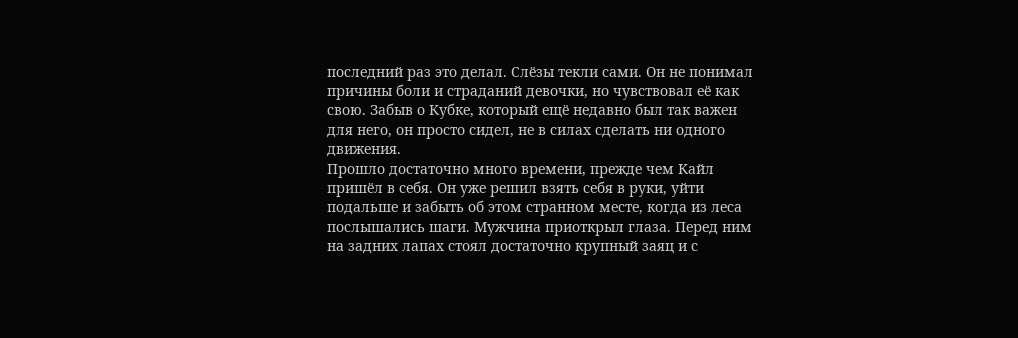последний раз это делал. Слёзы текли сами. Он не понимал причины боли и страданий девочки, но чувствовал её как свою. Забыв о Кубке, который ещё недавно был так важен для него, он просто сидел, не в силах сделать ни одного движения.
Прошло достаточно много времени, прежде чем Кайл пришёл в себя. Он уже решил взять себя в руки, уйти подальше и забыть об этом странном месте, когда из леса послышались шаги. Мужчина приоткрыл глаза. Перед ним на задних лапах стоял достаточно крупный заяц и с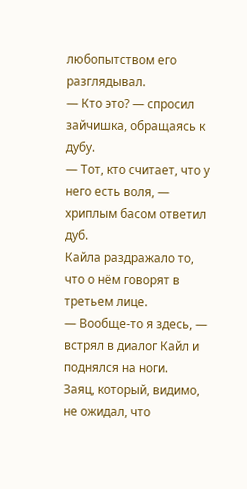любопытством его разглядывал.
— Кто это? — спросил зайчишка, обращаясь к дубу.
— Тот, кто считает, что у него есть воля, — хриплым басом ответил дуб.
Кайла раздражало то, что о нём говорят в третьем лице.
— Вообще-то я здесь, — встрял в диалог Кайл и поднялся на ноги.
Заяц, который, видимо, не ожидал, что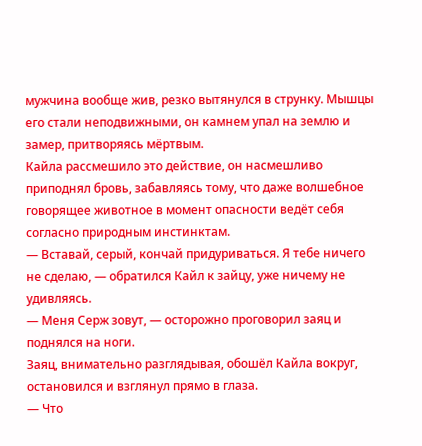мужчина вообще жив, резко вытянулся в струнку. Мышцы его стали неподвижными, он камнем упал на землю и замер, притворяясь мёртвым.
Кайла рассмешило это действие, он насмешливо приподнял бровь, забавляясь тому, что даже волшебное говорящее животное в момент опасности ведёт себя согласно природным инстинктам.
— Вставай, серый, кончай придуриваться. Я тебе ничего не сделаю, — обратился Кайл к зайцу, уже ничему не удивляясь.
— Меня Серж зовут, — осторожно проговорил заяц и поднялся на ноги.
Заяц, внимательно разглядывая, обошёл Кайла вокруг, остановился и взглянул прямо в глаза.
— Что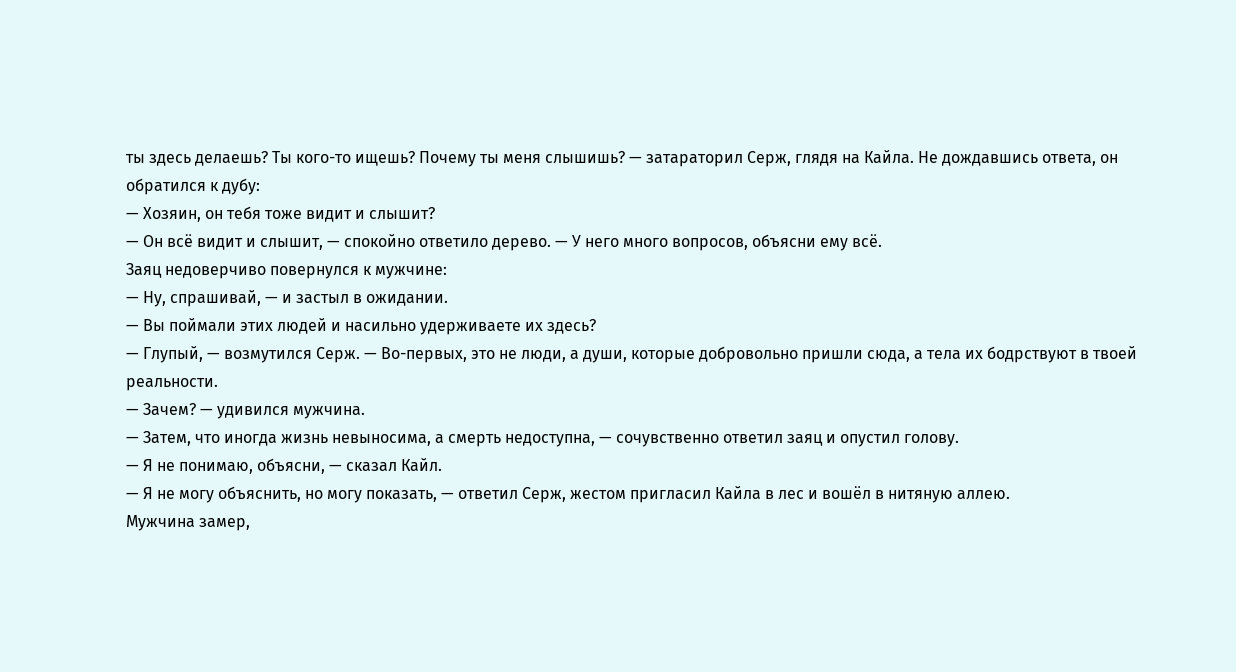ты здесь делаешь? Ты кого-то ищешь? Почему ты меня слышишь? — затараторил Серж, глядя на Кайла. Не дождавшись ответа, он обратился к дубу:
— Хозяин, он тебя тоже видит и слышит?
— Он всё видит и слышит, — спокойно ответило дерево. — У него много вопросов, объясни ему всё.
Заяц недоверчиво повернулся к мужчине:
— Ну, спрашивай, — и застыл в ожидании.
— Вы поймали этих людей и насильно удерживаете их здесь?
— Глупый, — возмутился Серж. — Во-первых, это не люди, а души, которые добровольно пришли сюда, а тела их бодрствуют в твоей реальности.
— Зачем? — удивился мужчина.
— Затем, что иногда жизнь невыносима, а смерть недоступна, — сочувственно ответил заяц и опустил голову.
— Я не понимаю, объясни, — сказал Кайл.
— Я не могу объяснить, но могу показать, — ответил Серж, жестом пригласил Кайла в лес и вошёл в нитяную аллею.
Мужчина замер,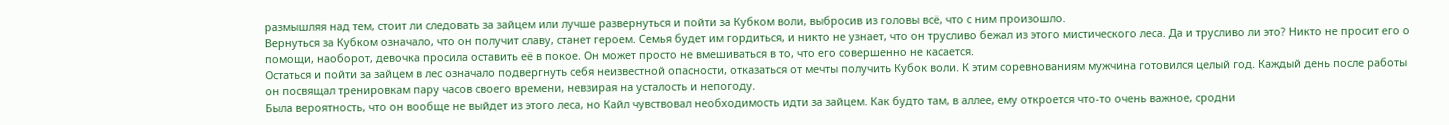размышляя над тем, стоит ли следовать за зайцем или лучше развернуться и пойти за Кубком воли, выбросив из головы всё, что с ним произошло.
Вернуться за Кубком означало, что он получит славу, станет героем. Семья будет им гордиться, и никто не узнает, что он трусливо бежал из этого мистического леса. Да и трусливо ли это? Никто не просит его о помощи, наоборот, девочка просила оставить её в покое. Он может просто не вмешиваться в то, что его совершенно не касается.
Остаться и пойти за зайцем в лес означало подвергнуть себя неизвестной опасности, отказаться от мечты получить Кубок воли. К этим соревнованиям мужчина готовился целый год. Каждый день после работы он посвящал тренировкам пару часов своего времени, невзирая на усталость и непогоду.
Была вероятность, что он вообще не выйдет из этого леса, но Кайл чувствовал необходимость идти за зайцем. Как будто там, в аллее, ему откроется что-то очень важное, сродни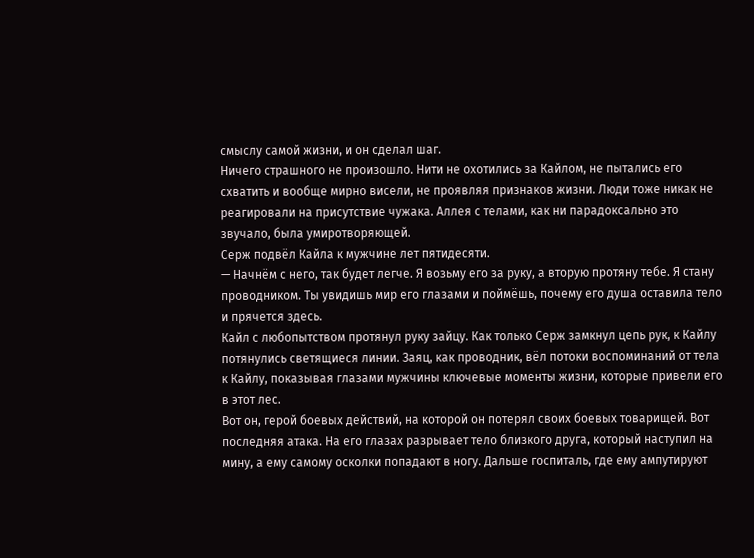смыслу самой жизни, и он сделал шаг.
Ничего страшного не произошло. Нити не охотились за Кайлом, не пытались его схватить и вообще мирно висели, не проявляя признаков жизни. Люди тоже никак не реагировали на присутствие чужака. Аллея с телами, как ни парадоксально это звучало, была умиротворяющей.
Серж подвёл Кайла к мужчине лет пятидесяти.
— Начнём с него, так будет легче. Я возьму его за руку, а вторую протяну тебе. Я стану проводником. Ты увидишь мир его глазами и поймёшь, почему его душа оставила тело и прячется здесь.
Кайл с любопытством протянул руку зайцу. Как только Серж замкнул цепь рук, к Кайлу потянулись светящиеся линии. Заяц, как проводник, вёл потоки воспоминаний от тела к Кайлу, показывая глазами мужчины ключевые моменты жизни, которые привели его в этот лес.
Вот он, герой боевых действий, на которой он потерял своих боевых товарищей. Вот последняя атака. На его глазах разрывает тело близкого друга, который наступил на мину, а ему самому осколки попадают в ногу. Дальше госпиталь, где ему ампутируют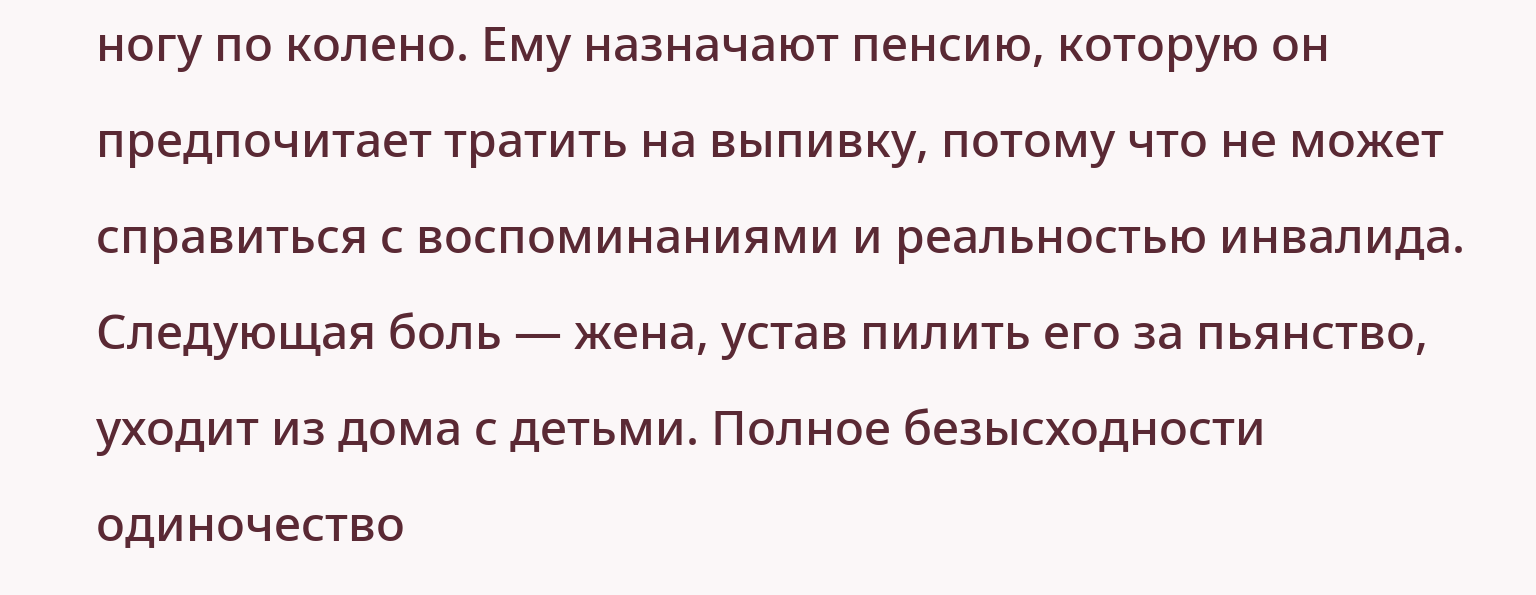ногу по колено. Ему назначают пенсию, которую он предпочитает тратить на выпивку, потому что не может справиться с воспоминаниями и реальностью инвалида. Следующая боль — жена, устав пилить его за пьянство, уходит из дома с детьми. Полное безысходности одиночество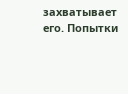захватывает его. Попытки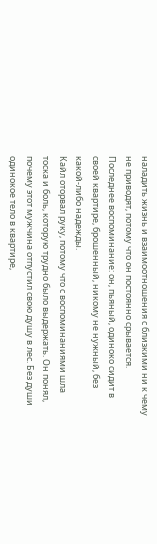наладить жизнь и взаимоотношения с близкими ни к чему не приводят, потому что он постоянно срывается. Последнее воспоминание: он, пьяный, одиноко сидит в своей квартире, брошенный, никому не нужный, без какой-либо надежды.
Кайл оторвал руку, потому что с воспоминаниями шла тоска и боль, которую трудно было выдержать. Он понял, почему этот мужчина отпустил свою душу в лес. Без души одинокое тело в квартире,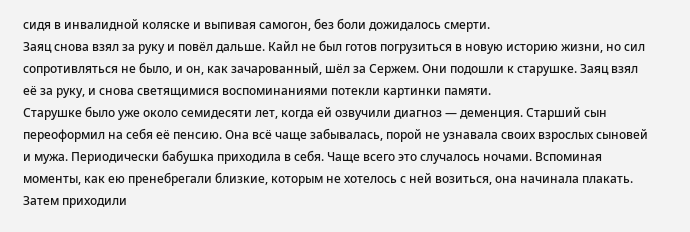сидя в инвалидной коляске и выпивая самогон, без боли дожидалось смерти.
Заяц снова взял за руку и повёл дальше. Кайл не был готов погрузиться в новую историю жизни, но сил сопротивляться не было, и он, как зачарованный, шёл за Сержем. Они подошли к старушке. Заяц взял её за руку, и снова светящимися воспоминаниями потекли картинки памяти.
Старушке было уже около семидесяти лет, когда ей озвучили диагноз — деменция. Старший сын переоформил на себя её пенсию. Она всё чаще забывалась, порой не узнавала своих взрослых сыновей и мужа. Периодически бабушка приходила в себя. Чаще всего это случалось ночами. Вспоминая моменты, как ею пренебрегали близкие, которым не хотелось с ней возиться, она начинала плакать. Затем приходили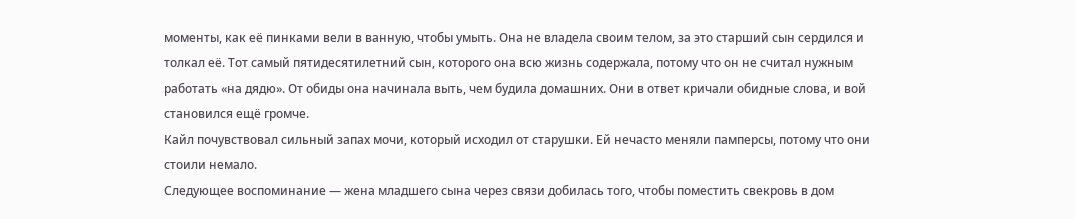моменты, как её пинками вели в ванную, чтобы умыть. Она не владела своим телом, за это старший сын сердился и толкал её. Тот самый пятидесятилетний сын, которого она всю жизнь содержала, потому что он не считал нужным работать «на дядю». От обиды она начинала выть, чем будила домашних. Они в ответ кричали обидные слова, и вой становился ещё громче.
Кайл почувствовал сильный запах мочи, который исходил от старушки. Ей нечасто меняли памперсы, потому что они стоили немало.
Следующее воспоминание — жена младшего сына через связи добилась того, чтобы поместить свекровь в дом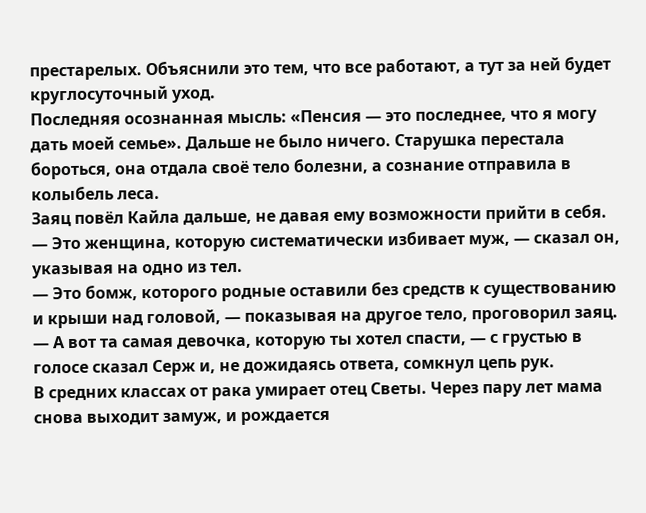престарелых. Объяснили это тем, что все работают, а тут за ней будет круглосуточный уход.
Последняя осознанная мысль: «Пенсия — это последнее, что я могу дать моей семье». Дальше не было ничего. Старушка перестала бороться, она отдала своё тело болезни, а сознание отправила в колыбель леса.
Заяц повёл Кайла дальше, не давая ему возможности прийти в себя.
— Это женщина, которую систематически избивает муж, — сказал он, указывая на одно из тел.
— Это бомж, которого родные оставили без средств к существованию и крыши над головой, — показывая на другое тело, проговорил заяц.
— А вот та самая девочка, которую ты хотел спасти, — с грустью в голосе сказал Серж и, не дожидаясь ответа, сомкнул цепь рук.
В средних классах от рака умирает отец Светы. Через пару лет мама снова выходит замуж, и рождается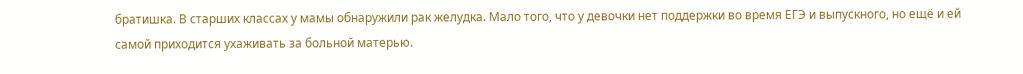братишка. В старших классах у мамы обнаружили рак желудка. Мало того, что у девочки нет поддержки во время ЕГЭ и выпускного, но ещё и ей самой приходится ухаживать за больной матерью.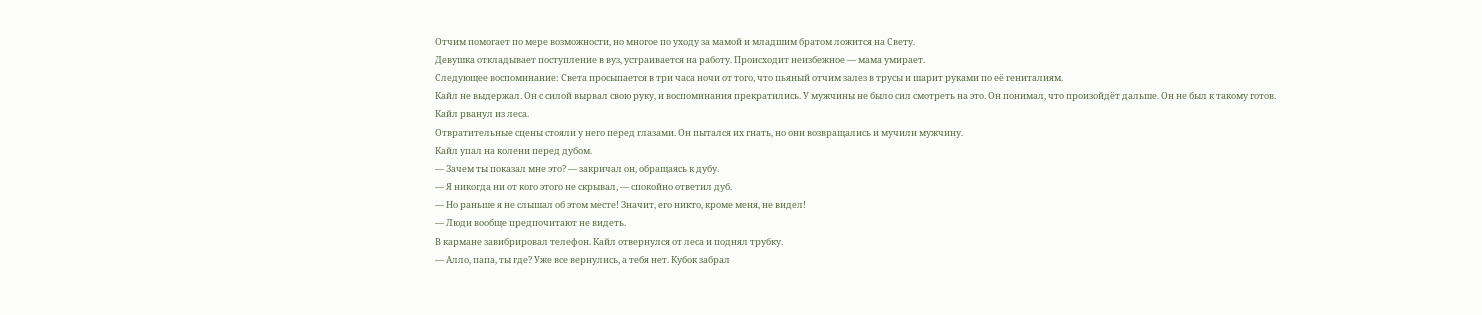Отчим помогает по мере возможности, но многое по уходу за мамой и младшим братом ложится на Свету.
Девушка откладывает поступление в вуз, устраивается на работу. Происходит неизбежное — мама умирает.
Следующее воспоминание: Света просыпается в три часа ночи от того, что пьяный отчим залез в трусы и шарит руками по её гениталиям.
Кайл не выдержал. Он с силой вырвал свою руку, и воспоминания прекратились. У мужчины не было сил смотреть на это. Он понимал, что произойдёт дальше. Он не был к такому готов.
Кайл рванул из леса.
Отвратительные сцены стояли у него перед глазами. Он пытался их гнать, но они возвращались и мучили мужчину.
Кайл упал на колени перед дубом.
— Зачем ты показал мне это? — закричал он, обращаясь к дубу.
— Я никогда ни от кого этого не скрывал, — спокойно ответил дуб.
— Но раньше я не слышал об этом месте! Значит, его никто, кроме меня, не видел!
— Люди вообще предпочитают не видеть.
В кармане завибрировал телефон. Кайл отвернулся от леса и поднял трубку.
— Алло, папа, ты где? Уже все вернулись, а тебя нет. Кубок забрал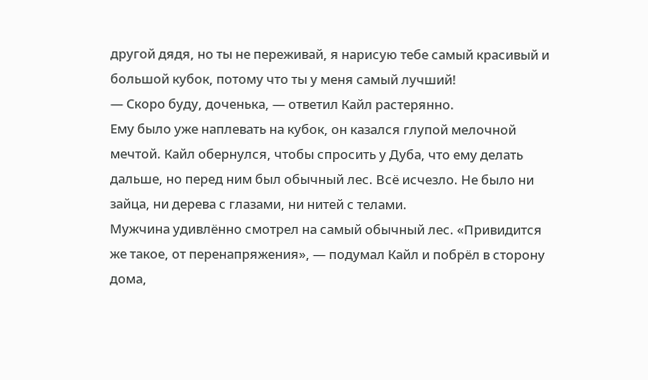другой дядя, но ты не переживай, я нарисую тебе самый красивый и большой кубок, потому что ты у меня самый лучший!
— Скоро буду, доченька, — ответил Кайл растерянно.
Ему было уже наплевать на кубок, он казался глупой мелочной мечтой. Кайл обернулся, чтобы спросить у Дуба, что ему делать дальше, но перед ним был обычный лес. Всё исчезло. Не было ни зайца, ни дерева с глазами, ни нитей с телами.
Мужчина удивлённо смотрел на самый обычный лес. «Привидится же такое, от перенапряжения», — подумал Кайл и побрёл в сторону дома,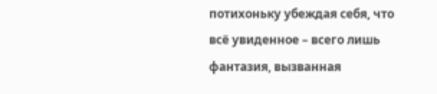потихоньку убеждая себя, что всё увиденное – всего лишь фантазия, вызванная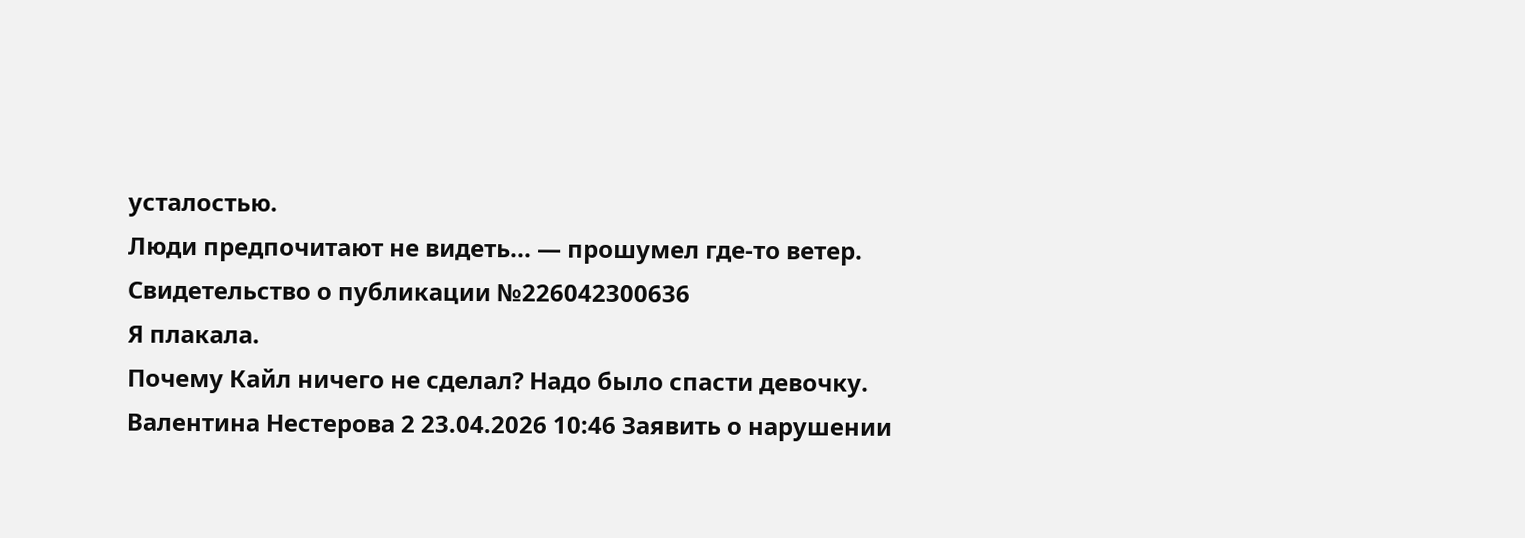усталостью.
Люди предпочитают не видеть... — прошумел где-то ветер.
Свидетельство о публикации №226042300636
Я плакала.
Почему Кайл ничего не сделал? Надо было спасти девочку.
Валентина Нестерова 2 23.04.2026 10:46 Заявить о нарушении